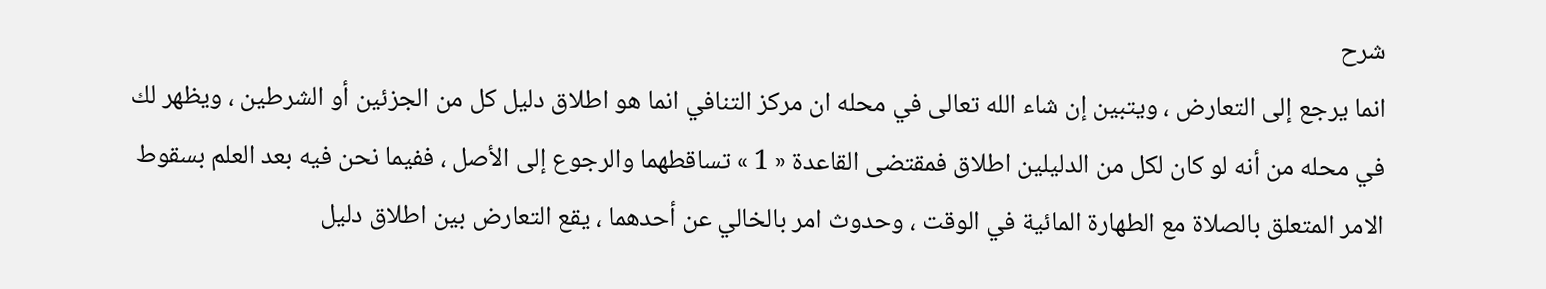شرح
انما يرجع إلى التعارض ، ويتبين إن شاء الله تعالى في محله ان مركز التنافي انما هو اطلاق دليل كل من الجزئين أو الشرطين ، ويظهر لك في محله من أنه لو كان لكل من الدليلين اطلاق فمقتضى القاعدة « 1 » تساقطهما والرجوع إلى الأصل ، ففيما نحن فيه بعد العلم بسقوط الامر المتعلق بالصلاة مع الطهارة المائية في الوقت ، وحدوث امر بالخالي عن أحدهما ، يقع التعارض بين اطلاق دليل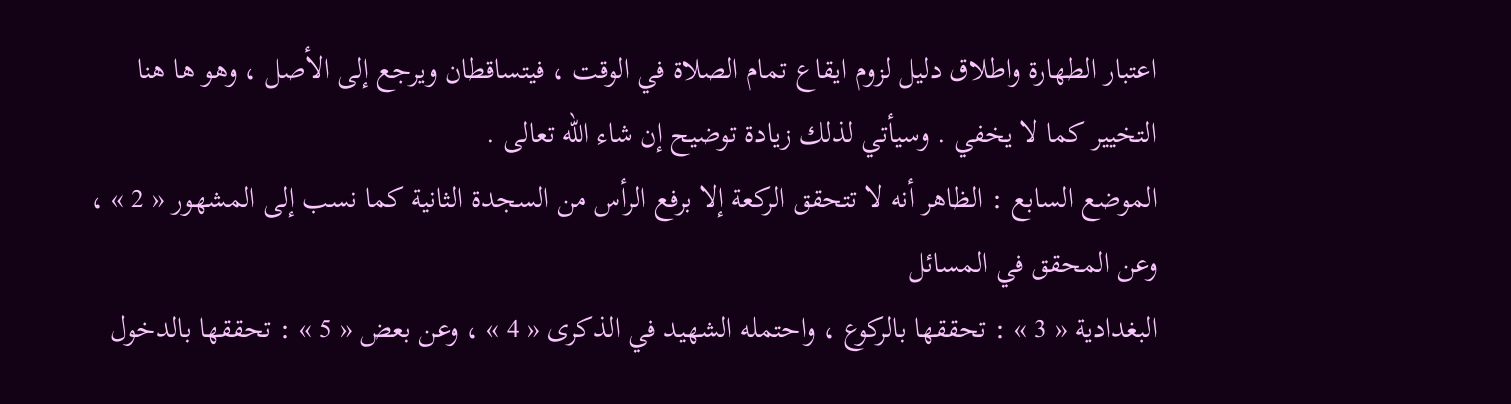اعتبار الطهارة واطلاق دليل لزوم ايقاع تمام الصلاة في الوقت ، فيتساقطان ويرجع إلى الأصل ، وهو ها هنا التخيير كما لا يخفي . وسيأتي لذلك زيادة توضيح إن شاء الله تعالى .
الموضع السابع : الظاهر أنه لا تتحقق الركعة إلا برفع الرأس من السجدة الثانية كما نسب إلى المشهور « 2 » ، وعن المحقق في المسائل
البغدادية « 3 » : تحققها بالركوع ، واحتمله الشهيد في الذكرى « 4 » ، وعن بعض « 5 » : تحققها بالدخول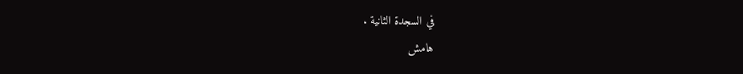في السجدة الثانية .
هامش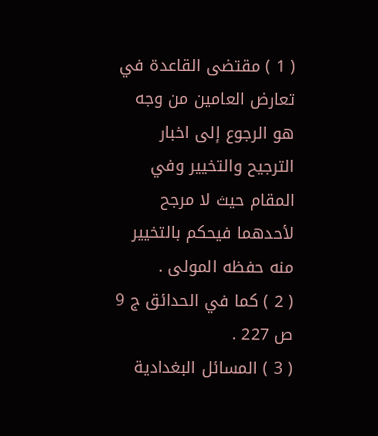( 1 ) مقتضى القاعدة في تعارض العامين من وجه هو الرجوع إلى اخبار الترجيح والتخيير وفي المقام حيث لا مرجح لأحدهما فيحكم بالتخيير منه حفظه المولى .
( 2 ) كما في الحدائق ج 9 ص 227 .
( 3 ) المسائل البغدادية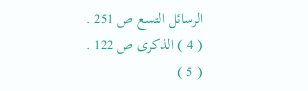الرسائل التسع ص 251 .
( 4 ) الذكرى ص 122 .
( 5 )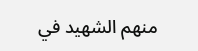منهم الشهيد في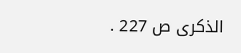الذكرى ص 227 .